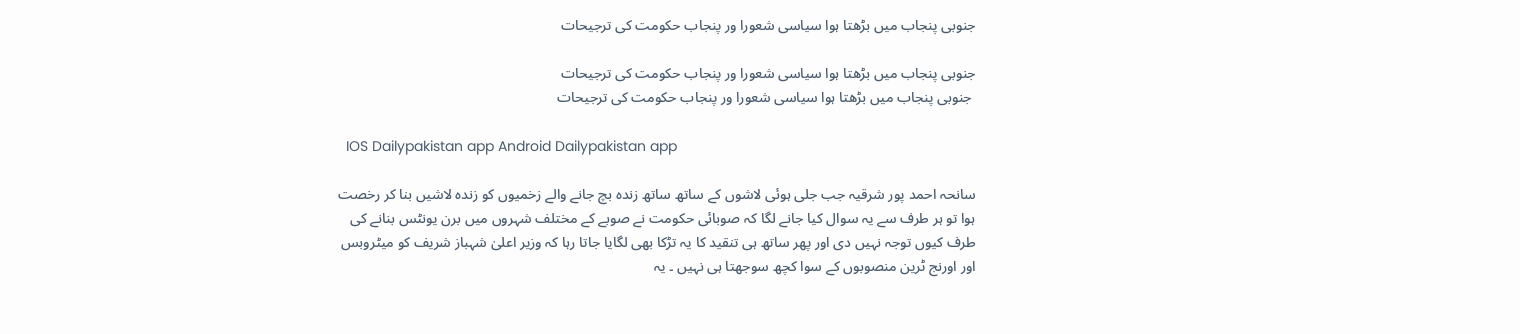جنوبی پنجاب میں بڑھتا ہوا سیاسی شعورا ور پنجاب حکومت کی ترجیحات

جنوبی پنجاب میں بڑھتا ہوا سیاسی شعورا ور پنجاب حکومت کی ترجیحات
 جنوبی پنجاب میں بڑھتا ہوا سیاسی شعورا ور پنجاب حکومت کی ترجیحات

  IOS Dailypakistan app Android Dailypakistan app

سانحہ احمد پور شرقیہ جب جلی ہوئی لاشوں کے ساتھ ساتھ زندہ بچ جانے والے زخمیوں کو زندہ لاشیں بنا کر رخصت ہوا تو ہر طرف سے یہ سوال کیا جانے لگا کہ صوبائی حکومت نے صوبے کے مختلف شہروں میں برن یونٹس بنانے کی طرف کیوں توجہ نہیں دی اور پھر ساتھ ہی تنقید کا یہ تڑکا بھی لگایا جاتا رہا کہ وزیر اعلیٰ شہباز شریف کو میٹروبس اور اورنج ٹرین منصوبوں کے سوا کچھ سوجھتا ہی نہیں ۔ یہ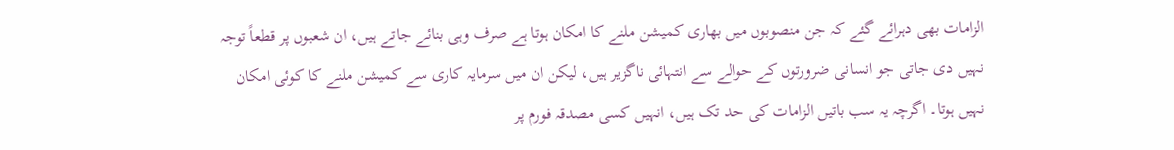الزامات بھی دہرائے گئے کہ جن منصوبوں میں بھاری کمیشن ملنے کا امکان ہوتا ہے صرف وہی بنائے جاتے ہیں، ان شعبوں پر قطعاً توجہ نہیں دی جاتی جو انسانی ضرورتوں کے حوالے سے انتہائی ناگزیر ہیں، لیکن ان میں سرمایہ کاری سے کمیشن ملنے کا کوئی امکان نہیں ہوتا۔ اگرچہ یہ سب باتیں الزامات کی حد تک ہیں، انہیں کسی مصدقہ فورم پر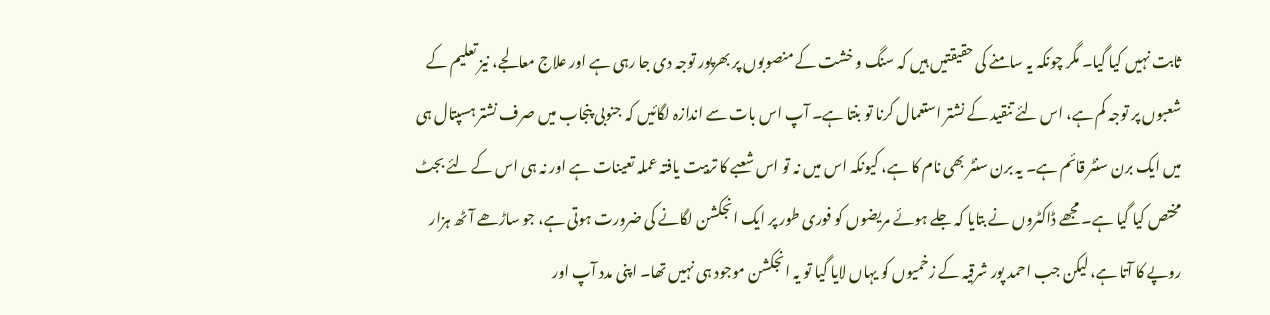ثابت نہیں کیا گیا۔ مگر چونکہ یہ سامنے کی حقیقتیں ہیں کہ سنگ و خشت کے منصوبوں پر بھرپور توجہ دی جا رہی ہے اور علاج معالجے، نیز تعلیم کے شعبوں پر توجہ کم ہے، اس لئے تنقید کے نشتر استعمال کرنا تو بنتا ہے۔ آپ اس بات سے اندازہ لگائیں کہ جنوبی پنجاب میں صرف نشتر ہسپتال ہی میں ایک برن سنٹر قائم ہے۔ یہ برن سنٹر بھی نام کا ہے، کیونکہ اس میں نہ تو اس شعبے کا تربیت یافتہ عملہ تعینات ہے اور نہ ہی اس کے لئے بجٹ مختص کیا گیا ہے۔ مجھے ڈاکٹروں نے بتایا کہ جلے ہوئے مریضوں کو فوری طور پر ایک انجکشن لگانے کی ضرورت ہوتی ہے، جو ساڑھے آٹھ ہزار روپے کا آتا ہے، لیکن جب احمد پور شرقیہ کے زخمیوں کو یہاں لایا گیا تو یہ انجکشن موجود ہی نہیں تھا۔ اپنی مدد آپ اور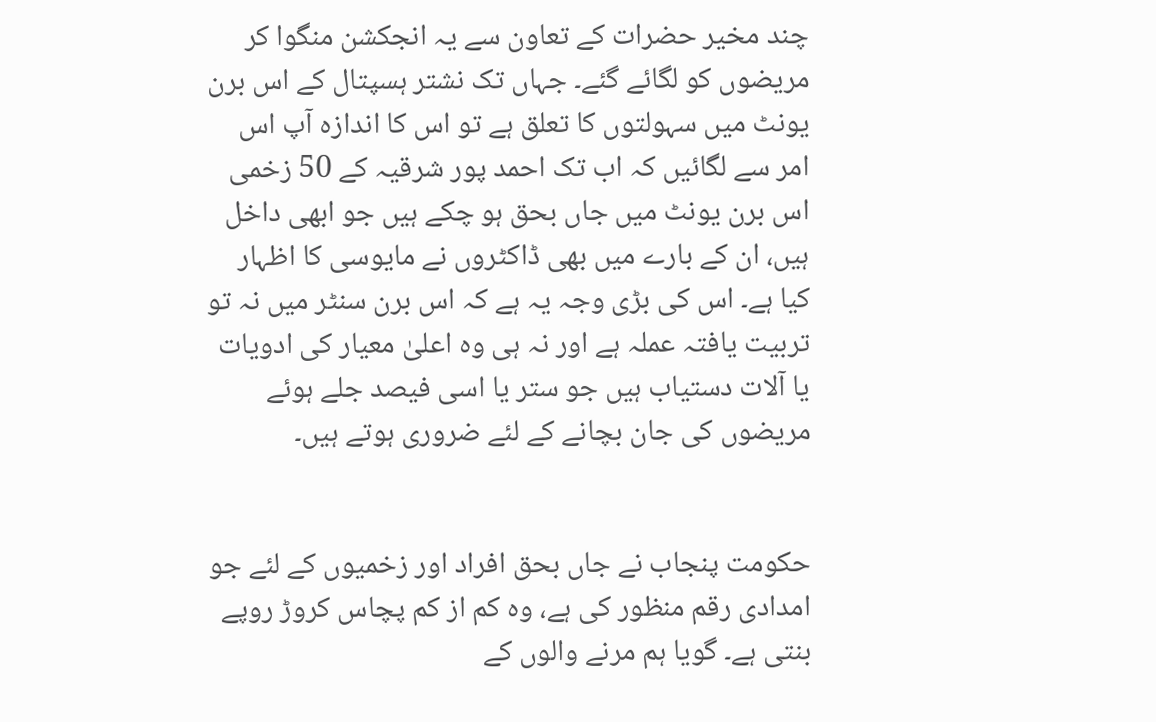چند مخیر حضرات کے تعاون سے یہ انجکشن منگوا کر مریضوں کو لگائے گئے۔ جہاں تک نشتر ہسپتال کے اس برن یونٹ میں سہولتوں کا تعلق ہے تو اس کا اندازہ آپ اس امر سے لگائیں کہ اب تک احمد پور شرقیہ کے 50 زخمی اس برن یونٹ میں جاں بحق ہو چکے ہیں جو ابھی داخل ہیں، ان کے بارے میں بھی ڈاکٹروں نے مایوسی کا اظہار کیا ہے۔ اس کی بڑی وجہ یہ ہے کہ اس برن سنٹر میں نہ تو تربیت یافتہ عملہ ہے اور نہ ہی وہ اعلیٰ معیار کی ادویات یا آلات دستیاب ہیں جو ستر یا اسی فیصد جلے ہوئے مریضوں کی جان بچانے کے لئے ضروری ہوتے ہیں۔


حکومت پنجاب نے جاں بحق افراد اور زخمیوں کے لئے جو امدادی رقم منظور کی ہے، وہ کم از کم پچاس کروڑ روپے بنتی ہے۔ گویا ہم مرنے والوں کے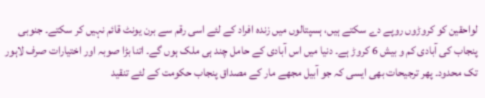لواحقین کو کروڑوں روپے دے سکتے ہیں، ہسپتالوں میں زندہ افراد کے لئے اسی رقم سے برن یونٹ قائم نہیں کر سکتے۔ جنوبی پنجاب کی آبادی کم و بیش 6 کروڑ ہے۔ دنیا میں اس آبادی کے حامل چند ہی ملک ہوں گے۔ اتنا بڑا صوبہ اور اختیارات صرف لاہور تک محدود۔ پھر ترجیحات بھی ایسی کہ جو آبیل مجھے مار کے مصداق پنجاب حکومت کے لئے تنقید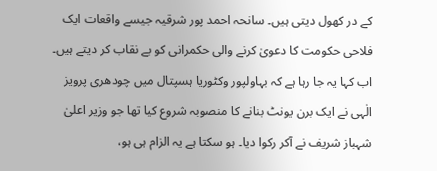کے در کھول دیتی ہیں۔ سانحہ احمد پور شرقیہ جیسے واقعات ایک فلاحی حکومت کا دعویٰ کرنے والی حکمرانی کو بے نقاب کر دیتے ہیں۔ اب کہا یہ جا رہا ہے کہ بہاولپور وکٹوریا ہسپتال میں چودھری پرویز الٰہی نے ایک برن یونٹ بنانے کا منصوبہ شروع کیا تھا جو وزیر اعلیٰ شہباز شریف نے آکر رکوا دیا۔ ہو سکتا ہے یہ الزام ہی ہو،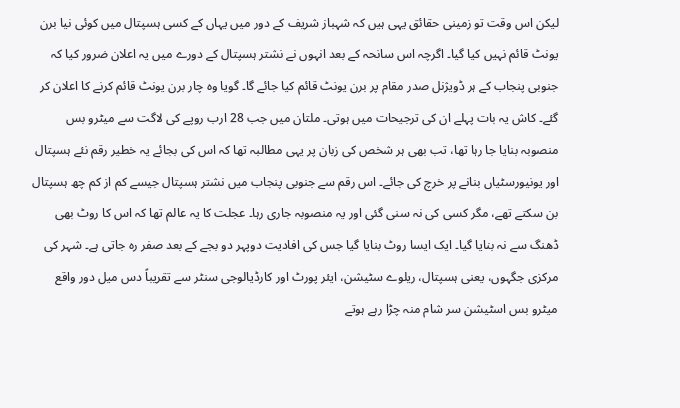لیکن اس وقت تو زمینی حقائق یہی ہیں کہ شہباز شریف کے دور میں یہاں کے کسی ہسپتال میں کوئی نیا برن یونٹ قائم نہیں کیا گیا۔ اگرچہ اس سانحہ کے بعد انہوں نے نشتر ہسپتال کے دورے میں یہ اعلان ضرور کیا کہ جنوبی پنجاب کے ہر ڈویژنل صدر مقام پر برن یونٹ قائم کیا جائے گا۔ گویا وہ چار برن یونٹ قائم کرنے کا اعلان کر گئے۔ کاش یہ بات پہلے ان کی ترجیحات میں ہوتی۔ ملتان میں جب 28 ارب روپے کی لاگت سے میٹرو بس منصوبہ بنایا جا رہا تھا، تب بھی ہر شخص کی زبان پر یہی مطالبہ تھا کہ اس کی بجائے یہ خطیر رقم نئے ہسپتال اور یونیورسٹیاں بنانے پر خرچ کی جائے۔ اس رقم سے جنوبی پنجاب میں نشتر ہسپتال جیسے کم از کم چھ ہسپتال بن سکتے تھے، مگر کسی کی نہ سنی گئی اور یہ منصوبہ جاری رہا۔ عجلت کا یہ عالم تھا کہ اس کا روٹ بھی ڈھنگ سے نہ بنایا گیا۔ ایک ایسا روٹ بنایا گیا جس کی افادیت دوپہر دو بجے کے بعد صفر رہ جاتی ہے۔ شہر کی مرکزی جگہوں، یعنی ہسپتال، ریلوے سٹیشن، ایئر پورٹ اور کارڈیالوجی سنٹر سے تقریباً دس میل دور واقع میٹرو بس اسٹیشن سر شام منہ چڑا رہے ہوتے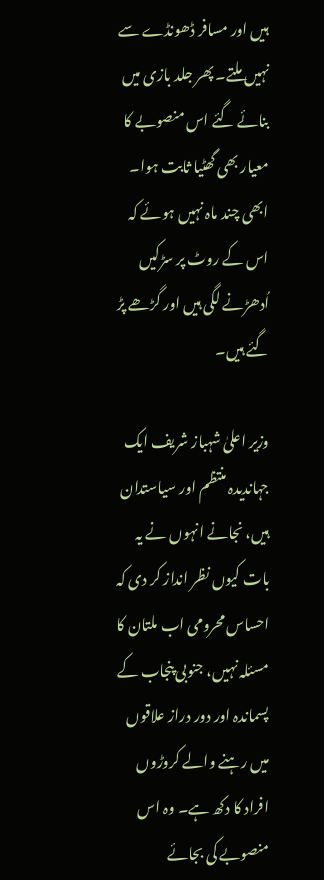ہیں اور مسافر ڈھونڈے سے نہیں ملتے۔ پھر جلد بازی میں بنائے گئے اس منصوبے کا معیار بھی گھٹیا ثابت ہوا۔ ابھی چند ماہ نہیں ہوئے کہ اس کے روٹ پر سڑکیں اُدھڑنے لگی ہیں اور گڑھے پڑ گئے ہیں۔

وزیر اعلیٰ شہباز شریف ایک جہاندیدہ منتظم اور سیاستدان ہیں، نجانے انہوں نے یہ بات کیوں نظر انداز کر دی کہ احساس محرومی اب ملتان کا مسئلہ نہیں، جنوبی پنجاب کے پسماندہ اور دور دراز علاقوں میں رہنے والے کروڑوں افراد کا دکھ ہے۔ وہ اس منصوبے کی بجائے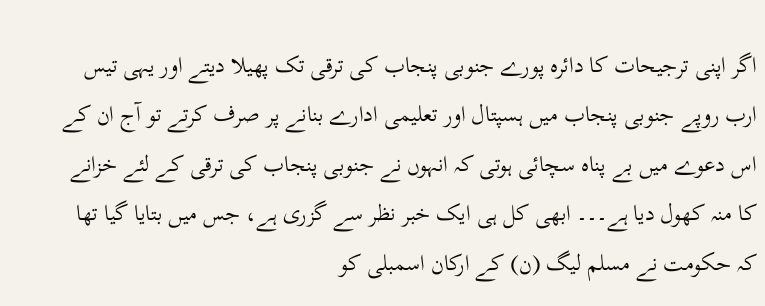اگر اپنی ترجیحات کا دائرہ پورے جنوبی پنجاب کی ترقی تک پھیلا دیتے اور یہی تیس ارب روپے جنوبی پنجاب میں ہسپتال اور تعلیمی ادارے بنانے پر صرف کرتے تو آج ان کے اس دعوے میں بے پناہ سچائی ہوتی کہ انہوں نے جنوبی پنجاب کی ترقی کے لئے خزانے کا منہ کھول دیا ہے۔۔۔ ابھی کل ہی ایک خبر نظر سے گزری ہے، جس میں بتایا گیا تھا کہ حکومت نے مسلم لیگ (ن) کے ارکان اسمبلی کو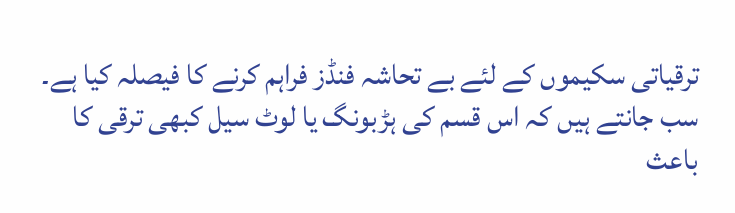ترقیاتی سکیموں کے لئے بے تحاشہ فنڈز فراہم کرنے کا فیصلہ کیا ہے۔ سب جانتے ہیں کہ اس قسم کی ہڑبونگ یا لوٹ سیل کبھی ترقی کا باعث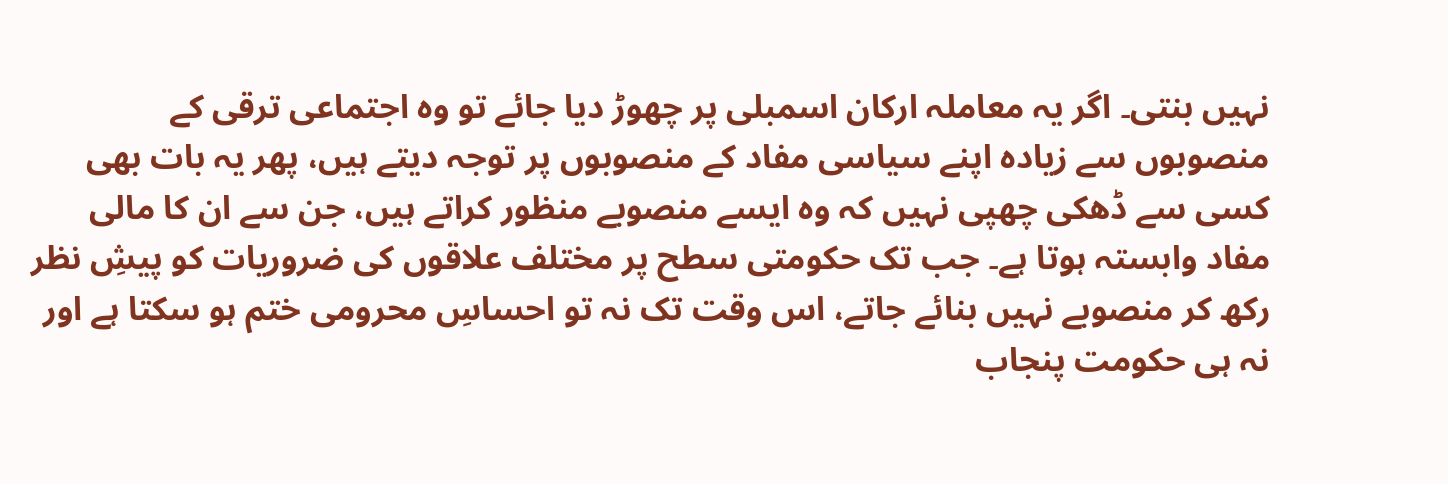نہیں بنتی۔ اگر یہ معاملہ ارکان اسمبلی پر چھوڑ دیا جائے تو وہ اجتماعی ترقی کے منصوبوں سے زیادہ اپنے سیاسی مفاد کے منصوبوں پر توجہ دیتے ہیں، پھر یہ بات بھی کسی سے ڈھکی چھپی نہیں کہ وہ ایسے منصوبے منظور کراتے ہیں، جن سے ان کا مالی مفاد وابستہ ہوتا ہے۔ جب تک حکومتی سطح پر مختلف علاقوں کی ضروریات کو پیشِ نظر رکھ کر منصوبے نہیں بنائے جاتے، اس وقت تک نہ تو احساسِ محرومی ختم ہو سکتا ہے اور نہ ہی حکومت پنجاب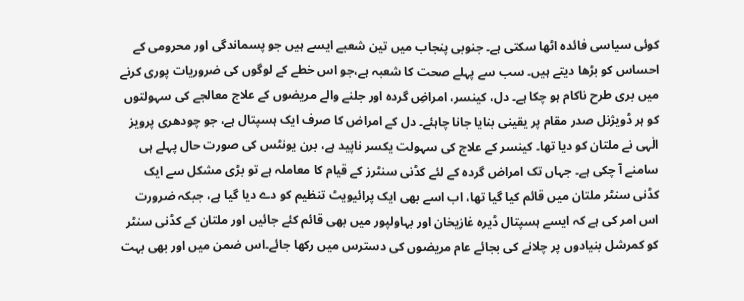کوئی سیاسی فائدہ اٹھا سکتی ہے۔ جنوبی پنجاب میں تین شعبے ایسے ہیں جو پسماندگی اور محرومی کے احساس کو بڑھا دیتے ہیں۔ سب سے پہلے صحت کا شعبہ ہے،جو اس خطے کے لوگوں کی ضروریات پوری کرنے میں بری طرح ناکام ہو چکا ہے۔ دل، کینسر، امراضِ گردہ اور جلنے والے مریضوں کے علاج معالجے کی سہولتوں کو ہر ڈویژنل صدر مقام پر یقینی بنایا جانا چاہئے۔ دل کے امراض کا صرف ایک ہسپتال ہے، جو چودھری پرویز الٰہی نے ملتان کو دیا تھا۔ کینسر کے علاج کی سہولت یکسر ناپید ہے، برن یونٹس کی صورت حال پہلے ہی سامنے آ چکی ہے۔ جہاں تک امراض گردہ کے لئے کڈنی سنٹرز کے قیام کا معاملہ ہے تو بڑی مشکل سے ایک کڈنی سنٹر ملتان میں قائم کیا گیا تھا، اب اسے بھی ایک پرائیویٹ تنظیم کو دے دیا گیا ہے، جبکہ ضرورت اس امر کی ہے کہ ایسے ہسپتال ڈیرہ غازیخان اور بہاولپور میں بھی قائم کئے جائیں اور ملتان کے کڈنی سنٹر کو کمرشل بنیادوں پر چلانے کی بجائے عام مریضوں کی دسترس میں رکھا جائے۔اس ضمن میں اور بھی بہت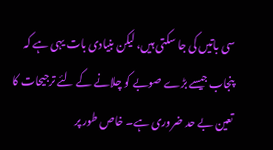سی باتیں کی جا سکتی ہیں، لیکن بنیادی بات یہی ہے کہ پنجاب جیسے بڑے صوبے کو چلانے کے لئے ترجیحات کا تعین بے حد ضروری ہے۔ خاص طور پر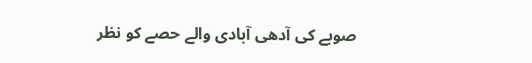صوبے کی آدھی آبادی والے حصے کو نظر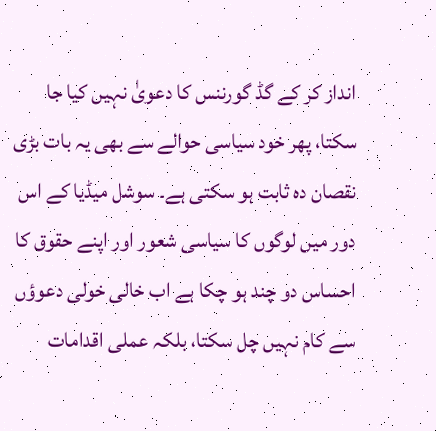انداز کر کے گڈ گورننس کا دعویٰ نہیں کیا جا سکتا، پھر خود سیاسی حوالے سے بھی یہ بات بڑی نقصان دہ ثابت ہو سکتی ہے۔ سوشل میڈیا کے اس دور میں لوگوں کا سیاسی شعور اور اپنے حقوق کا احساس دو چند ہو چکا ہے اب خالی خولی دعوؤں سے کام نہیں چل سکتا، بلکہ عملی اقدامات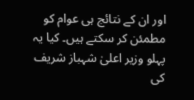اور ان کے نتائج ہی عوام کو مطمئن کر سکتے ہیں۔ کیا یہ پہلو وزیر اعلیٰ شہباز شریف کی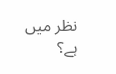نظر میں ہے؟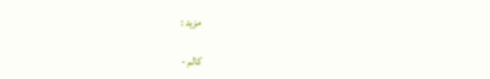مزید :

کالم -